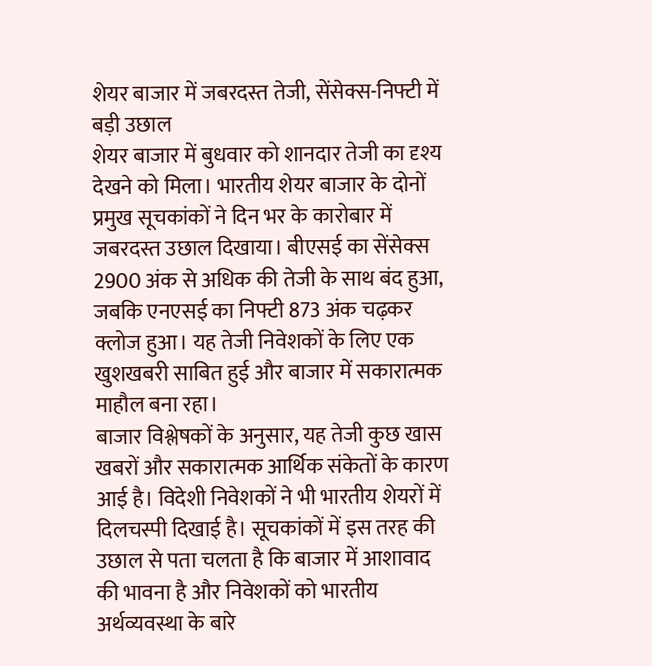शेयर बाजार में जबरदस्त तेजी, सेंसेक्स-निफ्टी में बड़ी उछाल
शेयर बाजार में बुधवार को शानदार तेजी का दृश्य देखने को मिला। भारतीय शेयर बाजार के दोनों प्रमुख सूचकांकों ने दिन भर के कारोबार में जबरदस्त उछाल दिखाया। बीएसई का सेंसेक्स 2900 अंक से अधिक की तेजी के साथ बंद हुआ, जबकि एनएसई का निफ्टी 873 अंक चढ़कर क्लोज हुआ। यह तेजी निवेशकों के लिए एक खुशखबरी साबित हुई और बाजार में सकारात्मक माहौल बना रहा।
बाजार विश्लेषकों के अनुसार, यह तेजी कुछ खास खबरों और सकारात्मक आर्थिक संकेतों के कारण आई है। विदेशी निवेशकों ने भी भारतीय शेयरों में दिलचस्पी दिखाई है। सूचकांकों में इस तरह की उछाल से पता चलता है कि बाजार में आशावाद की भावना है और निवेशकों को भारतीय अर्थव्यवस्था के बारे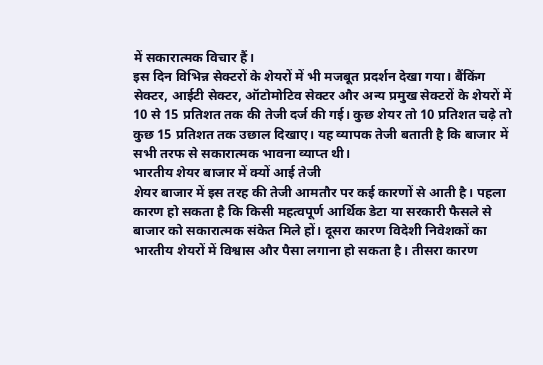में सकारात्मक विचार हैं।
इस दिन विभिन्न सेक्टरों के शेयरों में भी मजबूत प्रदर्शन देखा गया। बैंकिंग सेक्टर, आईटी सेक्टर, ऑटोमोटिव सेक्टर और अन्य प्रमुख सेक्टरों के शेयरों में 10 से 15 प्रतिशत तक की तेजी दर्ज की गई। कुछ शेयर तो 10 प्रतिशत चढ़े तो कुछ 15 प्रतिशत तक उछाल दिखाए। यह व्यापक तेजी बताती है कि बाजार में सभी तरफ से सकारात्मक भावना व्याप्त थी।
भारतीय शेयर बाजार में क्यों आई तेजी
शेयर बाजार में इस तरह की तेजी आमतौर पर कई कारणों से आती है। पहला कारण हो सकता है कि किसी महत्वपूर्ण आर्थिक डेटा या सरकारी फैसले से बाजार को सकारात्मक संकेत मिले हों। दूसरा कारण विदेशी निवेशकों का भारतीय शेयरों में विश्वास और पैसा लगाना हो सकता है। तीसरा कारण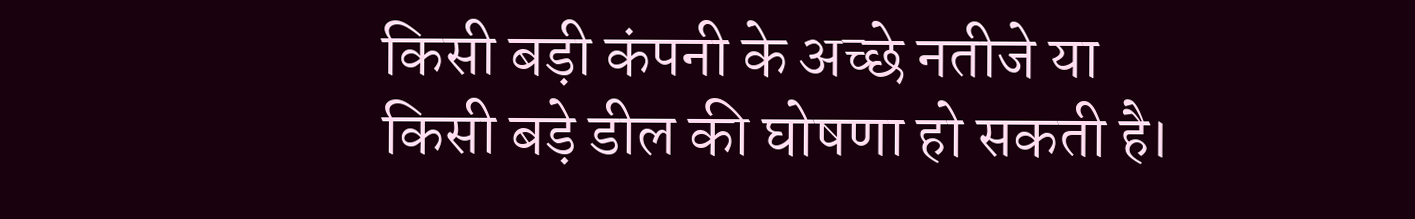किसी बड़ी कंपनी के अच्छे नतीजे या किसी बड़े डील की घोषणा हो सकती है।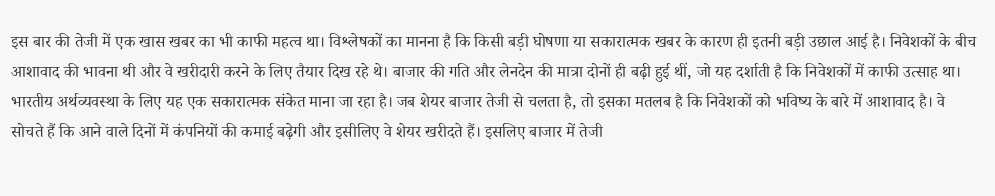इस बार की तेजी में एक खास खबर का भी काफी महत्व था। विश्लेषकों का मानना है कि किसी बड़ी घोषणा या सकारात्मक खबर के कारण ही इतनी बड़ी उछाल आई है। निवेशकों के बीच आशावाद की भावना थी और वे खरीदारी करने के लिए तैयार दिख रहे थे। बाजार की गति और लेनदेन की मात्रा दोनों ही बढ़ी हुई थीं, जो यह दर्शाती है कि निवेशकों में काफी उत्साह था।
भारतीय अर्थव्यवस्था के लिए यह एक सकारात्मक संकेत माना जा रहा है। जब शेयर बाजार तेजी से चलता है, तो इसका मतलब है कि निवेशकों को भविष्य के बारे में आशावाद है। वे सोचते हैं कि आने वाले दिनों में कंपनियों की कमाई बढ़ेगी और इसीलिए वे शेयर खरीदते हैं। इसलिए बाजार में तेजी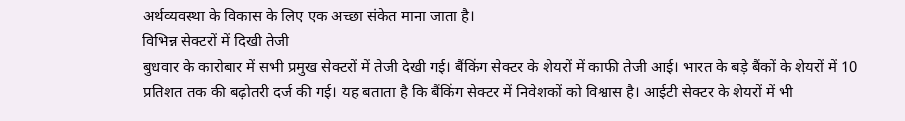अर्थव्यवस्था के विकास के लिए एक अच्छा संकेत माना जाता है।
विभिन्न सेक्टरों में दिखी तेजी
बुधवार के कारोबार में सभी प्रमुख सेक्टरों में तेजी देखी गई। बैंकिंग सेक्टर के शेयरों में काफी तेजी आई। भारत के बड़े बैंकों के शेयरों में 10 प्रतिशत तक की बढ़ोतरी दर्ज की गई। यह बताता है कि बैंकिंग सेक्टर में निवेशकों को विश्वास है। आईटी सेक्टर के शेयरों में भी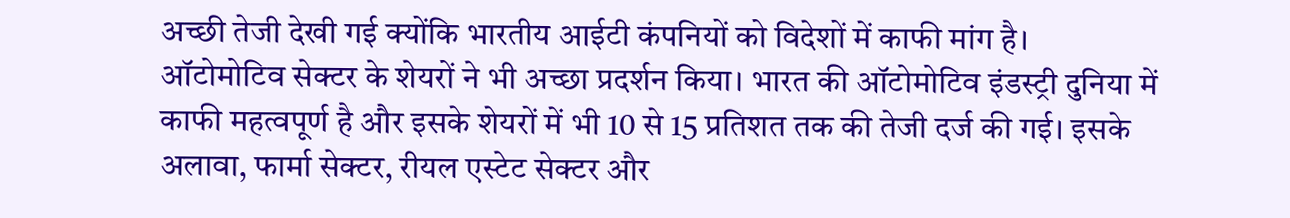अच्छी तेजी देखी गई क्योंकि भारतीय आईटी कंपनियों को विदेशों में काफी मांग है।
ऑटोमोटिव सेक्टर के शेयरों ने भी अच्छा प्रदर्शन किया। भारत की ऑटोमोटिव इंडस्ट्री दुनिया में काफी महत्वपूर्ण है और इसके शेयरों में भी 10 से 15 प्रतिशत तक की तेजी दर्ज की गई। इसके अलावा, फार्मा सेक्टर, रीयल एस्टेट सेक्टर और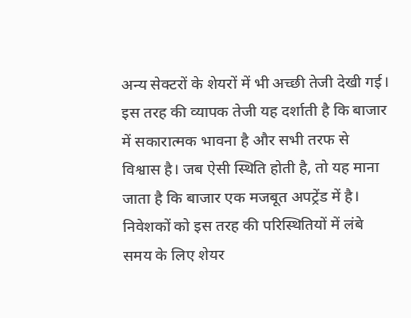अन्य सेक्टरों के शेयरों में भी अच्छी तेजी देखी गई।
इस तरह की व्यापक तेजी यह दर्शाती है कि बाजार में सकारात्मक भावना है और सभी तरफ से विश्वास है। जब ऐसी स्थिति होती है, तो यह माना जाता है कि बाजार एक मजबूत अपट्रेंड में है। निवेशकों को इस तरह की परिस्थितियों में लंबे समय के लिए शेयर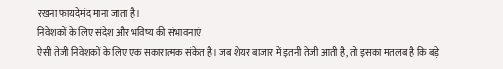रखना फायदेमंद माना जाता है।
निवेशकों के लिए संदेश और भविष्य की संभावनाएं
ऐसी तेजी निवेशकों के लिए एक सकारात्मक संकेत है। जब शेयर बाजार में इतनी तेजी आती है, तो इसका मतलब है कि बड़े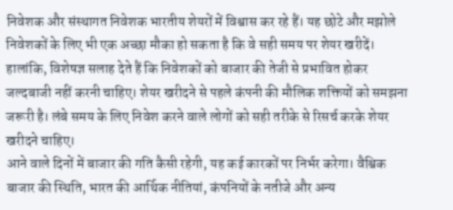निवेशक और संस्थागत निवेशक भारतीय शेयरों में विश्वास कर रहे हैं। यह छोटे और मझोले निवेशकों के लिए भी एक अच्छा मौका हो सकता है कि वे सही समय पर शेयर खरीदें।
हालांकि, विशेषज्ञ सलाह देते हैं कि निवेशकों को बाजार की तेजी से प्रभावित होकर जल्दबाजी नहीं करनी चाहिए। शेयर खरीदने से पहले कंपनी की मौलिक शक्तियों को समझना जरूरी है। लंबे समय के लिए निवेश करने वाले लोगों को सही तरीके से रिसर्च करके शेयर खरीदने चाहिए।
आने वाले दिनों में बाजार की गति कैसी रहेगी, यह कई कारकों पर निर्भर करेगा। वैश्विक बाजार की स्थिति, भारत की आर्थिक नीतियां, कंपनियों के नतीजे और अन्य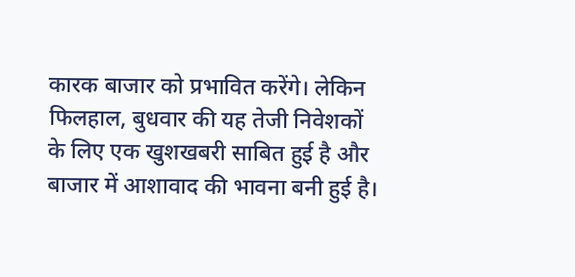कारक बाजार को प्रभावित करेंगे। लेकिन फिलहाल, बुधवार की यह तेजी निवेशकों के लिए एक खुशखबरी साबित हुई है और बाजार में आशावाद की भावना बनी हुई है।